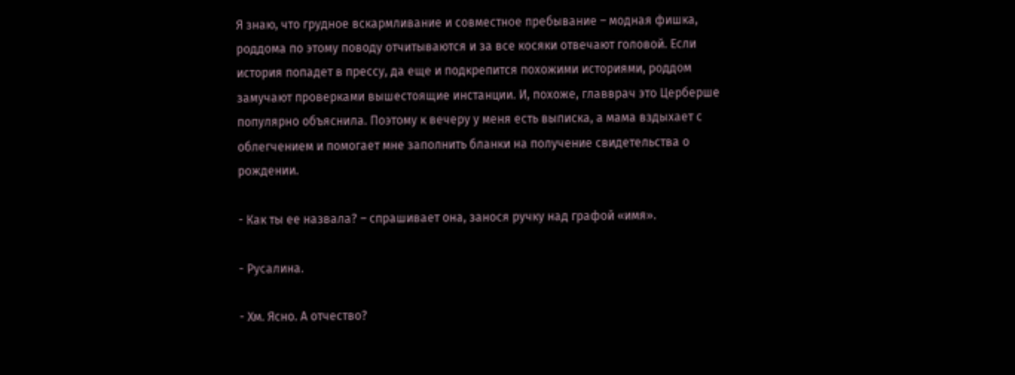Я знаю, что грудное вскармливание и совместное пребывание – модная фишка, роддома по этому поводу отчитываются и за все косяки отвечают головой. Если история попадет в прессу, да еще и подкрепится похожими историями, роддом замучают проверками вышестоящие инстанции. И, похоже, главврач это Церберше популярно объяснила. Поэтому к вечеру у меня есть выписка, а мама вздыхает с облегчением и помогает мне заполнить бланки на получение свидетельства о рождении.

- Как ты ее назвала? – спрашивает она, занося ручку над графой «имя».

- Русалина.

- Хм. Ясно. А отчество?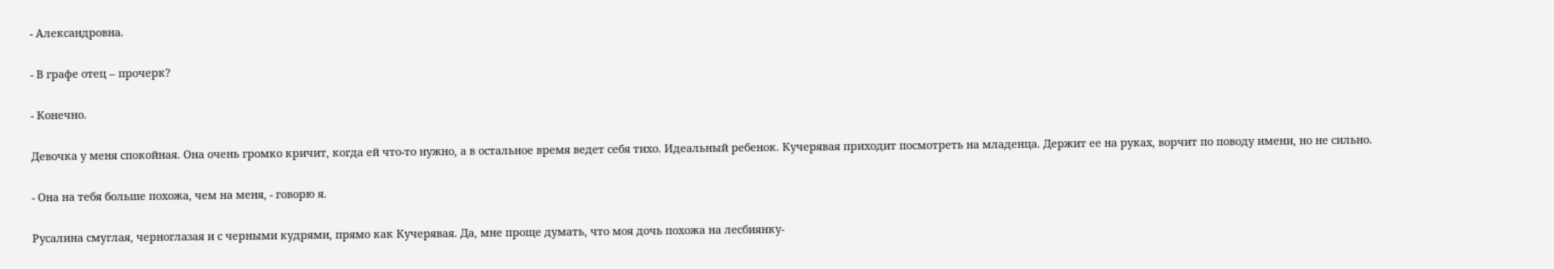- Александровна.

- В графе отец – прочерк?

- Конечно.

Девочка у меня спокойная. Она очень громко кричит, когда ей что-то нужно, а в остальное время ведет себя тихо. Идеальный ребенок. Кучерявая приходит посмотреть на младенца. Держит ее на руках, ворчит по поводу имени, но не сильно.

- Она на тебя больше похожа, чем на меня, - говорю я.

Русалина смуглая, черноглазая и с черными кудрями, прямо как Кучерявая. Да, мне проще думать, что моя дочь похожа на лесбиянку-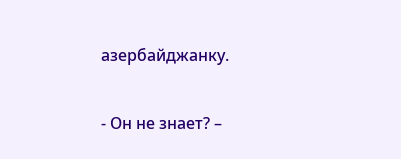азербайджанку.

- Он не знает? –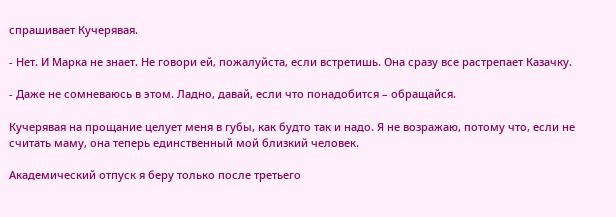спрашивает Кучерявая.

- Нет. И Марка не знает. Не говори ей, пожалуйста, если встретишь. Она сразу все растрепает Казачку.

- Даже не сомневаюсь в этом. Ладно, давай, если что понадобится – обращайся.

Кучерявая на прощание целует меня в губы, как будто так и надо. Я не возражаю, потому что, если не считать маму, она теперь единственный мой близкий человек.

Академический отпуск я беру только после третьего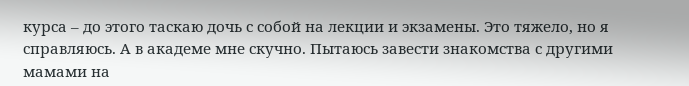курса – до этого таскаю дочь с собой на лекции и экзамены. Это тяжело, но я справляюсь. А в академе мне скучно. Пытаюсь завести знакомства с другими мамами на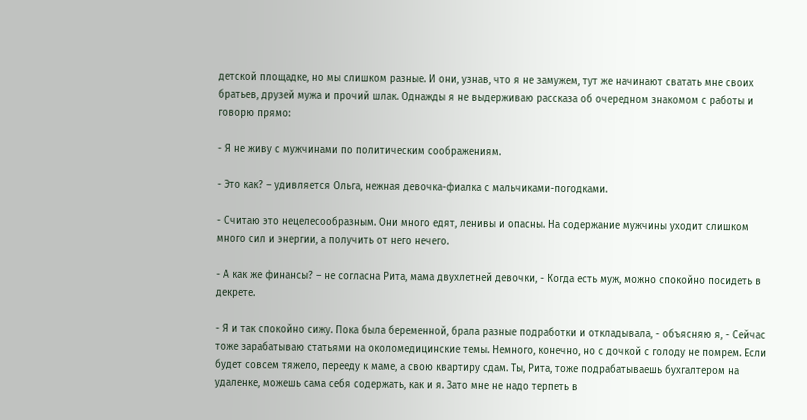детской площадке, но мы слишком разные. И они, узнав, что я не замужем, тут же начинают сватать мне своих братьев, друзей мужа и прочий шлак. Однажды я не выдерживаю рассказа об очередном знакомом с работы и говорю прямо:

- Я не живу с мужчинами по политическим соображениям.

- Это как? – удивляется Ольга, нежная девочка-фиалка с мальчиками-погодками.

- Считаю это нецелесообразным. Они много едят, ленивы и опасны. На содержание мужчины уходит слишком много сил и энергии, а получить от него нечего.

- А как же финансы? – не согласна Рита, мама двухлетней девочки, - Когда есть муж, можно спокойно посидеть в декрете.

- Я и так спокойно сижу. Пока была беременной, брала разные подработки и откладывала, - объясняю я, - Сейчас тоже зарабатываю статьями на околомедицинские темы. Немного, конечно, но с дочкой с голоду не помрем. Если будет совсем тяжело, перееду к маме, а свою квартиру сдам. Ты, Рита, тоже подрабатываешь бухгалтером на удаленке, можешь сама себя содержать, как и я. Зато мне не надо терпеть в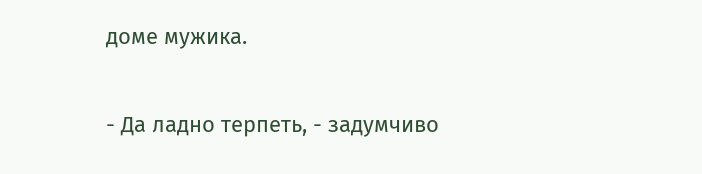доме мужика.

- Да ладно терпеть, - задумчиво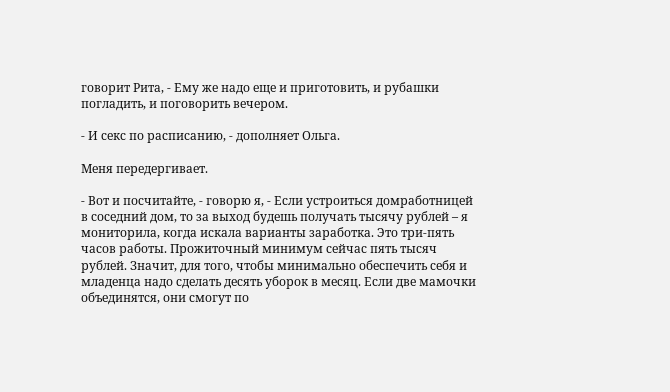говорит Рита, - Ему же надо еще и приготовить, и рубашки погладить, и поговорить вечером.

- И секс по расписанию, - дополняет Ольга.

Меня передергивает.

- Вот и посчитайте, - говорю я, - Если устроиться домработницей в соседний дом, то за выход будешь получать тысячу рублей – я мониторила, когда искала варианты заработка. Это три-пять часов работы. Прожиточный минимум сейчас пять тысяч рублей. Значит, для того, чтобы минимально обеспечить себя и младенца надо сделать десять уборок в месяц. Если две мамочки объединятся, они смогут по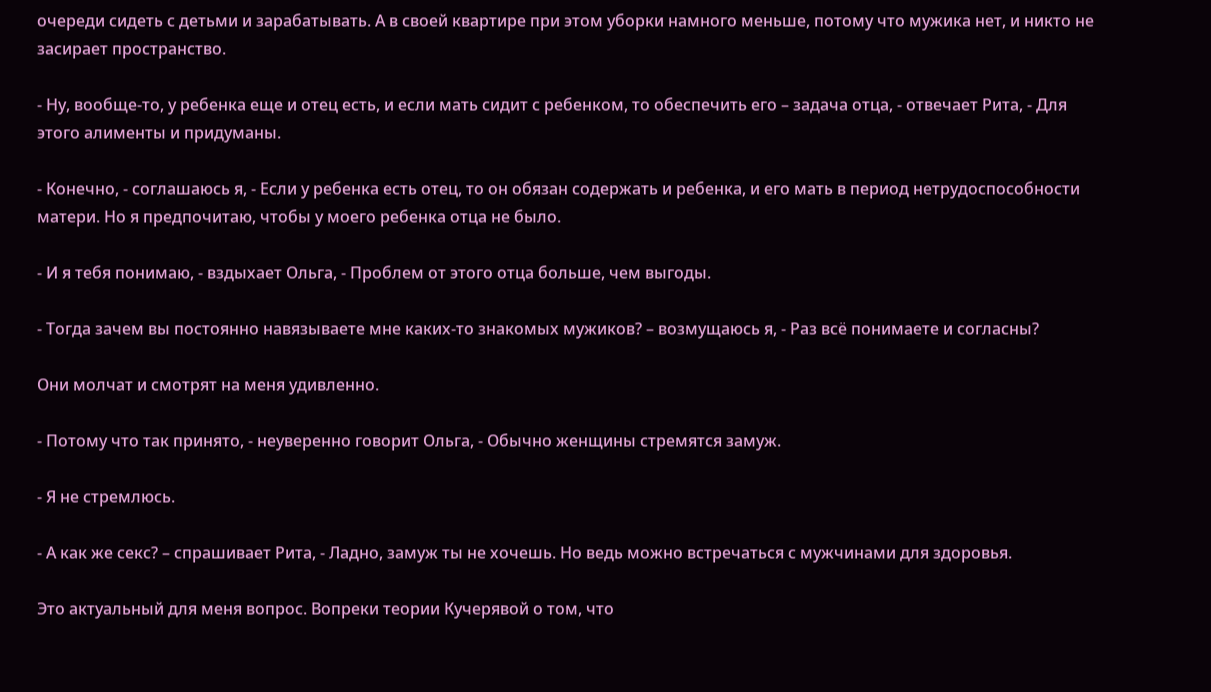очереди сидеть с детьми и зарабатывать. А в своей квартире при этом уборки намного меньше, потому что мужика нет, и никто не засирает пространство.

- Ну, вообще-то, у ребенка еще и отец есть, и если мать сидит с ребенком, то обеспечить его – задача отца, - отвечает Рита, - Для этого алименты и придуманы.

- Конечно, - соглашаюсь я, - Если у ребенка есть отец, то он обязан содержать и ребенка, и его мать в период нетрудоспособности матери. Но я предпочитаю, чтобы у моего ребенка отца не было.

- И я тебя понимаю, - вздыхает Ольга, - Проблем от этого отца больше, чем выгоды.

- Тогда зачем вы постоянно навязываете мне каких-то знакомых мужиков? – возмущаюсь я, - Раз всё понимаете и согласны?

Они молчат и смотрят на меня удивленно.

- Потому что так принято, - неуверенно говорит Ольга, - Обычно женщины стремятся замуж.

- Я не стремлюсь.

- А как же секс? – спрашивает Рита, - Ладно, замуж ты не хочешь. Но ведь можно встречаться с мужчинами для здоровья.

Это актуальный для меня вопрос. Вопреки теории Кучерявой о том, что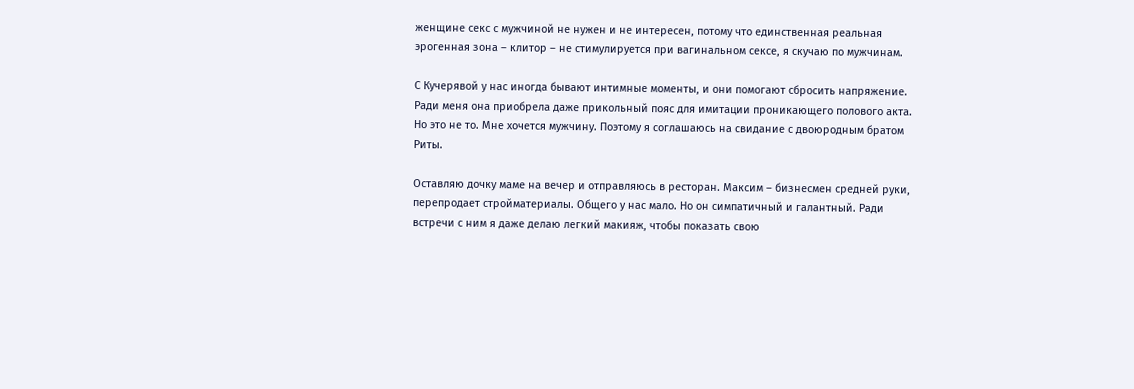женщине секс с мужчиной не нужен и не интересен, потому что единственная реальная эрогенная зона – клитор – не стимулируется при вагинальном сексе, я скучаю по мужчинам.

С Кучерявой у нас иногда бывают интимные моменты, и они помогают сбросить напряжение. Ради меня она приобрела даже прикольный пояс для имитации проникающего полового акта. Но это не то. Мне хочется мужчину. Поэтому я соглашаюсь на свидание с двоюродным братом Риты.

Оставляю дочку маме на вечер и отправляюсь в ресторан. Максим – бизнесмен средней руки, перепродает стройматериалы. Общего у нас мало. Но он симпатичный и галантный. Ради встречи с ним я даже делаю легкий макияж, чтобы показать свою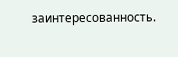заинтересованность.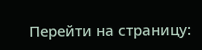Перейти на страницу: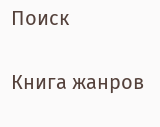Поиск

Книга жанров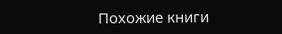Похожие книги